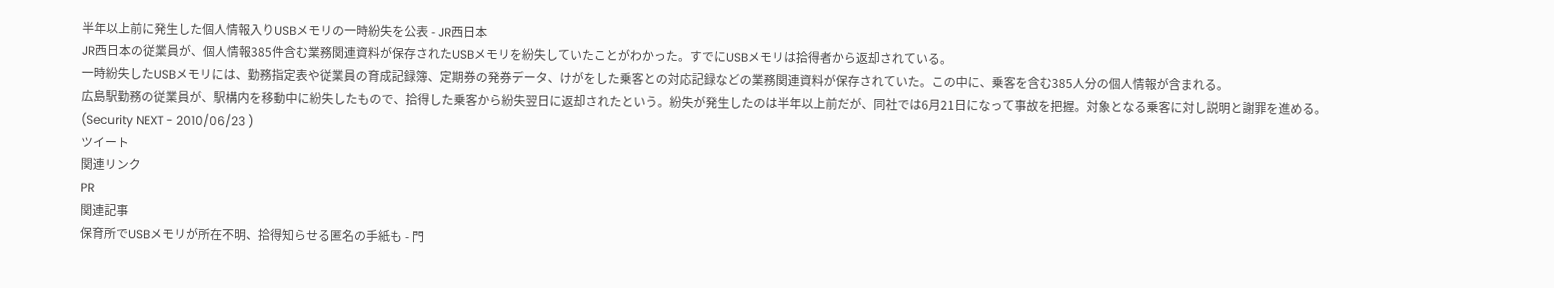半年以上前に発生した個人情報入りUSBメモリの一時紛失を公表 - JR西日本
JR西日本の従業員が、個人情報385件含む業務関連資料が保存されたUSBメモリを紛失していたことがわかった。すでにUSBメモリは拾得者から返却されている。
一時紛失したUSBメモリには、勤務指定表や従業員の育成記録簿、定期券の発券データ、けがをした乗客との対応記録などの業務関連資料が保存されていた。この中に、乗客を含む385人分の個人情報が含まれる。
広島駅勤務の従業員が、駅構内を移動中に紛失したもので、拾得した乗客から紛失翌日に返却されたという。紛失が発生したのは半年以上前だが、同社では6月21日になって事故を把握。対象となる乗客に対し説明と謝罪を進める。
(Security NEXT - 2010/06/23 )
ツイート
関連リンク
PR
関連記事
保育所でUSBメモリが所在不明、拾得知らせる匿名の手紙も - 門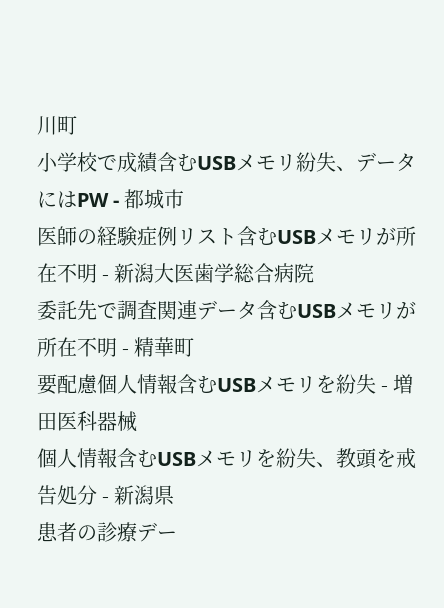川町
小学校で成績含むUSBメモリ紛失、データにはPW - 都城市
医師の経験症例リスト含むUSBメモリが所在不明 - 新潟大医歯学総合病院
委託先で調査関連データ含むUSBメモリが所在不明 - 精華町
要配慮個人情報含むUSBメモリを紛失 - 増田医科器械
個人情報含むUSBメモリを紛失、教頭を戒告処分 - 新潟県
患者の診療デー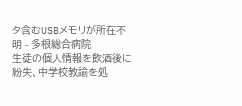タ含むUSBメモリが所在不明 - 多根総合病院
生徒の個人情報を飲酒後に紛失、中学校教諭を処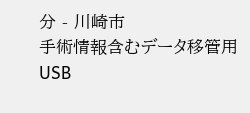分 - 川崎市
手術情報含むデータ移管用USB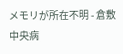メモリが所在不明 - 倉敷中央病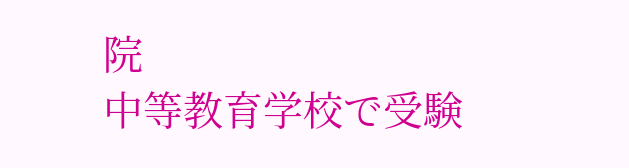院
中等教育学校で受験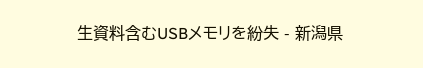生資料含むUSBメモリを紛失 - 新潟県